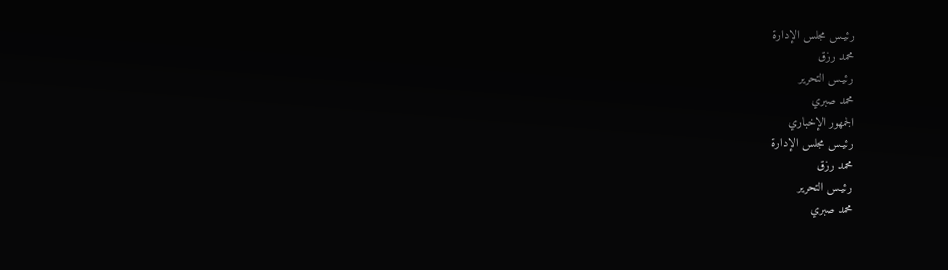رئيـس مجلس الإدارة
محمد رزق
رئيـس التحرير
محمد صبري
الجمهور الإخباري
رئيـس مجلس الإدارة
محمد رزق
رئيـس التحرير
محمد صبري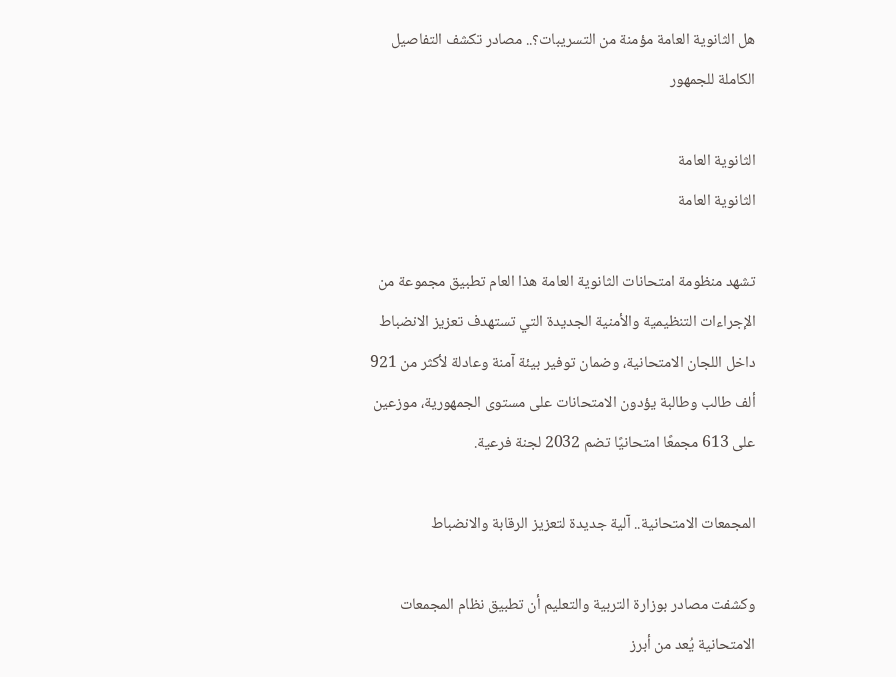هل الثانوية العامة مؤمنة من التسريبات؟.. مصادر تكشف التفاصيل الكاملة للجمهور

الثانوية العامة
الثانوية العامة

تشهد منظومة امتحانات الثانوية العامة هذا العام تطبيق مجموعة من الإجراءات التنظيمية والأمنية الجديدة التي تستهدف تعزيز الانضباط داخل اللجان الامتحانية، وضمان توفير بيئة آمنة وعادلة لأكثر من 921 ألف طالب وطالبة يؤدون الامتحانات على مستوى الجمهورية، موزعين على 613 مجمعًا امتحانيًا تضم 2032 لجنة فرعية.

المجمعات الامتحانية.. آلية جديدة لتعزيز الرقابة والانضباط

وكشفت مصادر بوزارة التربية والتعليم أن تطبيق نظام المجمعات الامتحانية يُعد من أبرز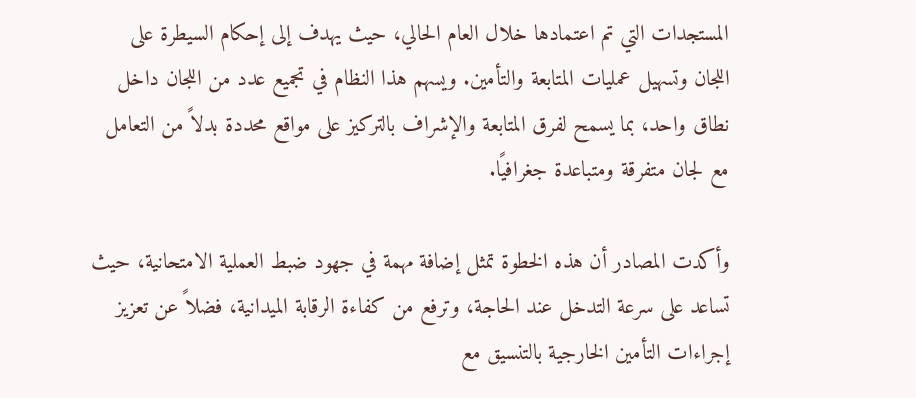المستجدات التي تم اعتمادها خلال العام الحالي، حيث يهدف إلى إحكام السيطرة على اللجان وتسهيل عمليات المتابعة والتأمين. ويسهم هذا النظام في تجميع عدد من اللجان داخل نطاق واحد، بما يسمح لفرق المتابعة والإشراف بالتركيز على مواقع محددة بدلاً من التعامل مع لجان متفرقة ومتباعدة جغرافيًا.

وأكدت المصادر أن هذه الخطوة تمثل إضافة مهمة في جهود ضبط العملية الامتحانية، حيث تساعد على سرعة التدخل عند الحاجة، وترفع من كفاءة الرقابة الميدانية، فضلاً عن تعزيز إجراءات التأمين الخارجية بالتنسيق مع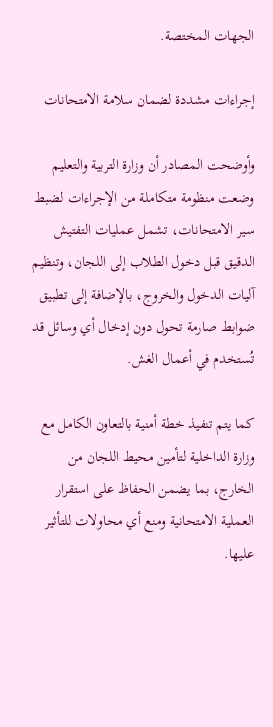الجهات المختصة.

إجراءات مشددة لضمان سلامة الامتحانات

وأوضحت المصادر أن وزارة التربية والتعليم وضعت منظومة متكاملة من الإجراءات لضبط سير الامتحانات، تشمل عمليات التفتيش الدقيق قبل دخول الطلاب إلى اللجان، وتنظيم آليات الدخول والخروج، بالإضافة إلى تطبيق ضوابط صارمة تحول دون إدخال أي وسائل قد تُستخدم في أعمال الغش.

كما يتم تنفيذ خطة أمنية بالتعاون الكامل مع وزارة الداخلية لتأمين محيط اللجان من الخارج، بما يضمن الحفاظ على استقرار العملية الامتحانية ومنع أي محاولات للتأثير عليها.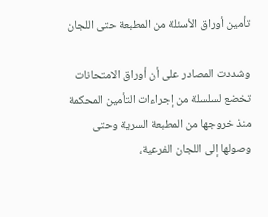تأمين أوراق الأسئلة من المطبعة حتى اللجان

وشددت المصادر على أن أوراق الامتحانات تخضع لسلسلة من إجراءات التأمين المحكمة منذ خروجها من المطبعة السرية وحتى وصولها إلى اللجان الفرعية،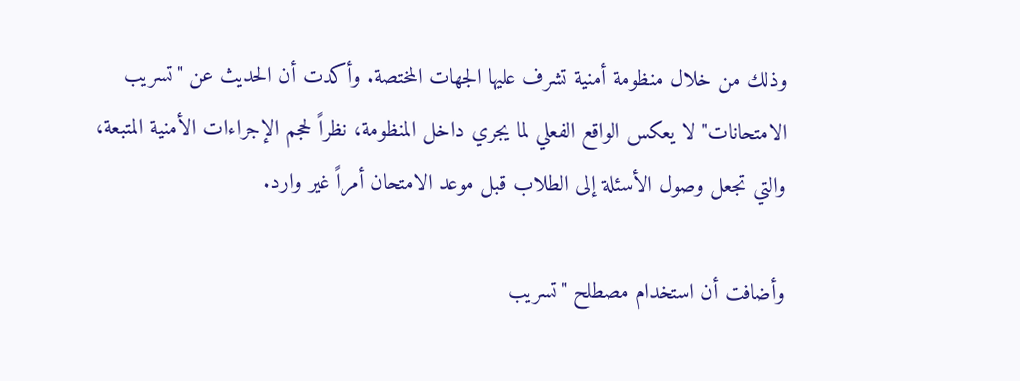وذلك من خلال منظومة أمنية تشرف عليها الجهات المختصة. وأكدت أن الحديث عن "تسريب الامتحانات" لا يعكس الواقع الفعلي لما يجري داخل المنظومة، نظراً لحجم الإجراءات الأمنية المتبعة، والتي تجعل وصول الأسئلة إلى الطلاب قبل موعد الامتحان أمراً غير وارد.

وأضافت أن استخدام مصطلح "تسريب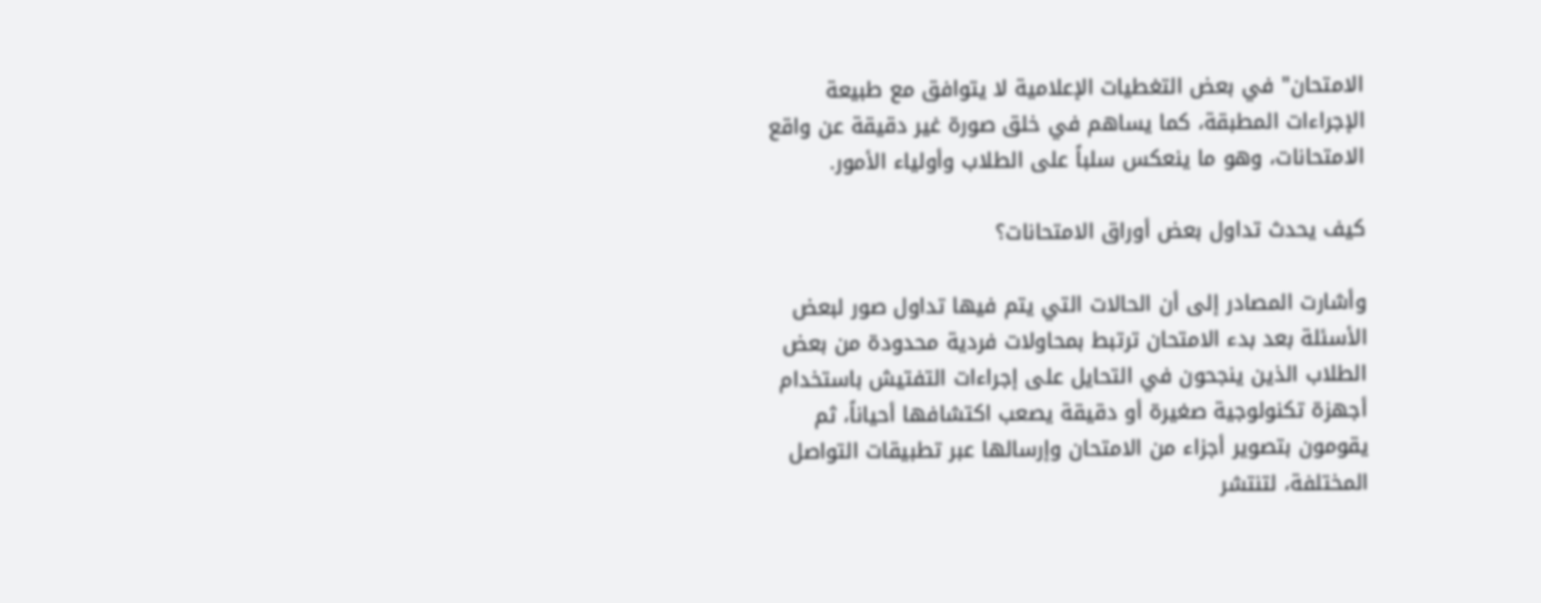الامتحان" في بعض التغطيات الإعلامية لا يتوافق مع طبيعة الإجراءات المطبقة، كما يساهم في خلق صورة غير دقيقة عن واقع الامتحانات، وهو ما ينعكس سلباً على الطلاب وأولياء الأمور.

كيف يحدث تداول بعض أوراق الامتحانات؟

وأشارت المصادر إلى أن الحالات التي يتم فيها تداول صور لبعض الأسئلة بعد بدء الامتحان ترتبط بمحاولات فردية محدودة من بعض الطلاب الذين ينجحون في التحايل على إجراءات التفتيش باستخدام أجهزة تكنولوجية صغيرة أو دقيقة يصعب اكتشافها أحياناً، ثم يقومون بتصوير أجزاء من الامتحان وإرسالها عبر تطبيقات التواصل المختلفة، لتنتشر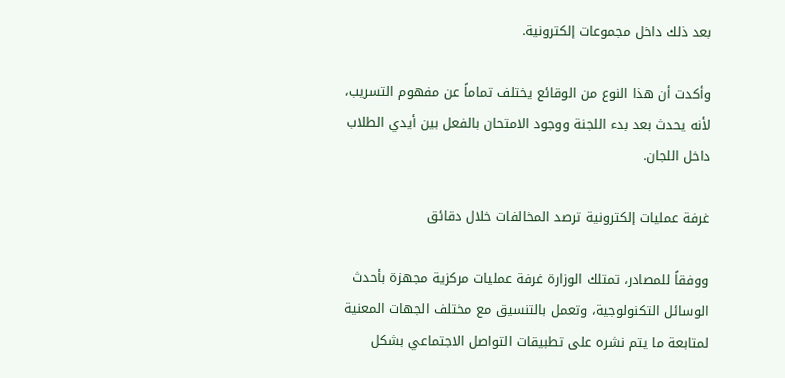بعد ذلك داخل مجموعات إلكترونية.

وأكدت أن هذا النوع من الوقائع يختلف تماماً عن مفهوم التسريب، لأنه يحدث بعد بدء اللجنة ووجود الامتحان بالفعل بين أيدي الطلاب داخل اللجان.

غرفة عمليات إلكترونية ترصد المخالفات خلال دقائق

ووفقاً للمصادر، تمتلك الوزارة غرفة عمليات مركزية مجهزة بأحدث الوسائل التكنولوجية، وتعمل بالتنسيق مع مختلف الجهات المعنية لمتابعة ما يتم نشره على تطبيقات التواصل الاجتماعي بشكل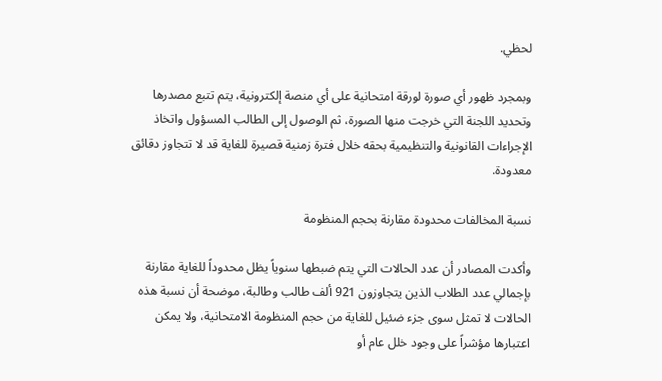لحظي.

وبمجرد ظهور أي صورة لورقة امتحانية على أي منصة إلكترونية، يتم تتبع مصدرها وتحديد اللجنة التي خرجت منها الصورة، ثم الوصول إلى الطالب المسؤول واتخاذ الإجراءات القانونية والتنظيمية بحقه خلال فترة زمنية قصيرة للغاية قد لا تتجاوز دقائق معدودة.

نسبة المخالفات محدودة مقارنة بحجم المنظومة

وأكدت المصادر أن عدد الحالات التي يتم ضبطها سنوياً يظل محدوداً للغاية مقارنة بإجمالي عدد الطلاب الذين يتجاوزون 921 ألف طالب وطالبة، موضحة أن نسبة هذه الحالات لا تمثل سوى جزء ضئيل للغاية من حجم المنظومة الامتحانية، ولا يمكن اعتبارها مؤشراً على وجود خلل عام أو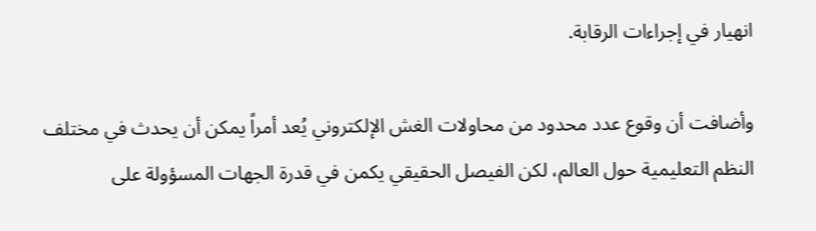انهيار في إجراءات الرقابة.

وأضافت أن وقوع عدد محدود من محاولات الغش الإلكتروني يُعد أمراً يمكن أن يحدث في مختلف النظم التعليمية حول العالم، لكن الفيصل الحقيقي يكمن في قدرة الجهات المسؤولة على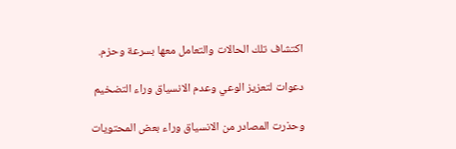اكتشاف تلك الحالات والتعامل معها بسرعة وحزم.

دعوات لتعزيز الوعي وعدم الانسياق وراء التضخيم

وحذرت المصادر من الانسياق وراء بعض المحتويات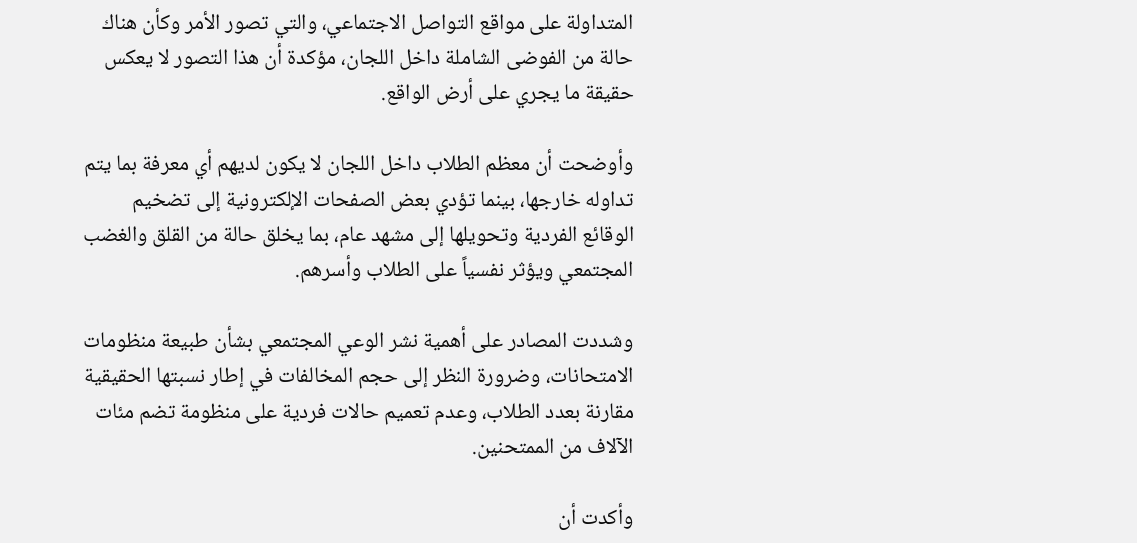المتداولة على مواقع التواصل الاجتماعي، والتي تصور الأمر وكأن هناك حالة من الفوضى الشاملة داخل اللجان، مؤكدة أن هذا التصور لا يعكس حقيقة ما يجري على أرض الواقع.

وأوضحت أن معظم الطلاب داخل اللجان لا يكون لديهم أي معرفة بما يتم تداوله خارجها، بينما تؤدي بعض الصفحات الإلكترونية إلى تضخيم الوقائع الفردية وتحويلها إلى مشهد عام، بما يخلق حالة من القلق والغضب المجتمعي ويؤثر نفسياً على الطلاب وأسرهم.

وشددت المصادر على أهمية نشر الوعي المجتمعي بشأن طبيعة منظومات الامتحانات، وضرورة النظر إلى حجم المخالفات في إطار نسبتها الحقيقية مقارنة بعدد الطلاب، وعدم تعميم حالات فردية على منظومة تضم مئات الآلاف من الممتحنين.

وأكدت أن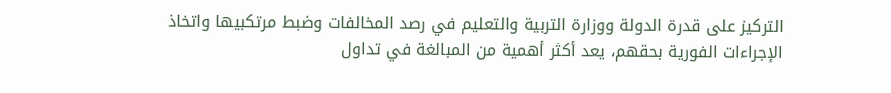التركيز على قدرة الدولة ووزارة التربية والتعليم في رصد المخالفات وضبط مرتكبيها واتخاذ الإجراءات الفورية بحقهم، يعد أكثر أهمية من المبالغة في تداول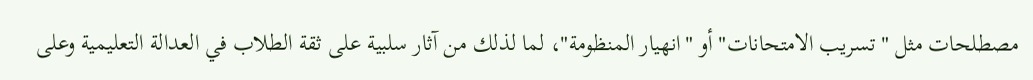مصطلحات مثل "تسريب الامتحانات" أو "انهيار المنظومة"، لما لذلك من آثار سلبية على ثقة الطلاب في العدالة التعليمية وعلى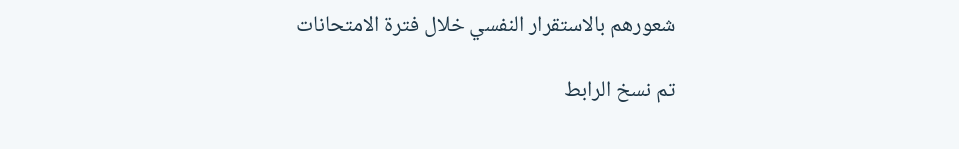شعورهم بالاستقرار النفسي خلال فترة الامتحانات

تم نسخ الرابط